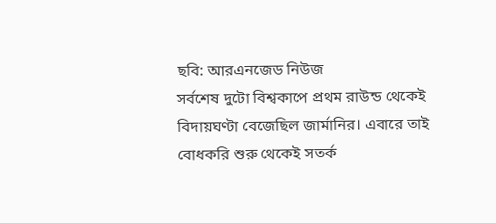ছবি: আরএনজেড নিউজ
সর্বশেষ দুটো বিশ্বকাপে প্রথম রাউন্ড থেকেই বিদায়ঘণ্টা বেজেছিল জার্মানির। এবারে তাই বোধকরি শুরু থেকেই সতর্ক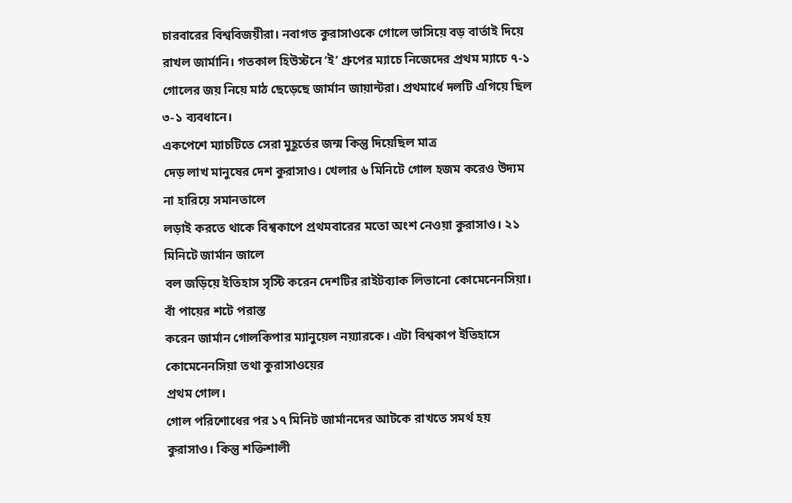চারবারের বিশ্ববিজয়ীরা। নবাগত কুরাসাওকে গোলে ভাসিয়ে বড় বার্তাই দিয়ে রাখল জার্মানি। গতকাল হিউস্টনে ‘ই’ গ্রুপের ম্যাচে নিজেদের প্রথম ম্যাচে ৭-১ গোলের জয় নিয়ে মাঠ ছেড়েছে জার্মান জায়ান্টরা। প্রথমার্ধে দলটি এগিয়ে ছিল ৩-১ ব্যবধানে।
একপেশে ম্যাচটিতে সেরা মুহূর্তের জন্ম কিন্তু দিয়েছিল মাত্র
দেড় লাখ মানুষের দেশ কুরাসাও। খেলার ৬ মিনিটে গোল হজম করেও উদ্যম না হারিয়ে সমানতালে
লড়াই করতে থাকে বিশ্বকাপে প্রথমবারের মতো অংশ নেওয়া কুরাসাও। ২১ মিনিটে জার্মান জালে
বল জড়িয়ে ইতিহাস সৃস্টি করেন দেশটির রাইটব্যাক লিভানো কোমেনেনসিয়া। বাঁ পায়ের শটে পরাস্ত
করেন জার্মান গোলকিপার ম্যানুয়েল নয়্যারকে। এটা বিশ্বকাপ ইতিহাসে কোমেনেনসিয়া তথা কুরাসাওয়ের
প্রথম গোল।
গোল পরিশোধের পর ১৭ মিনিট জার্মানদের আটকে রাখতে সমর্থ হয়
কুরাসাও। কিন্তু শক্তিশালী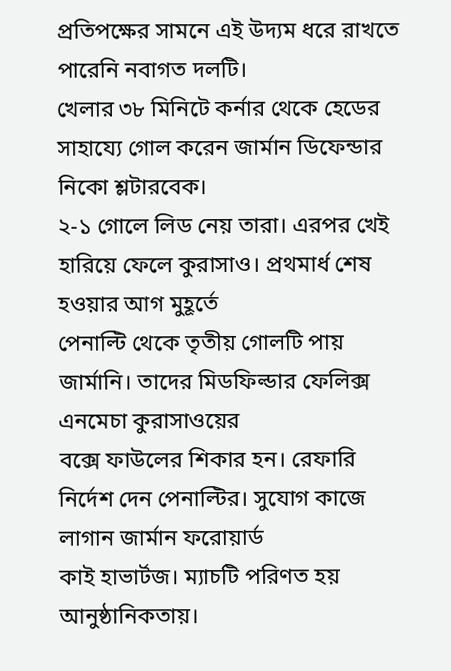প্রতিপক্ষের সামনে এই উদ্যম ধরে রাখতে পারেনি নবাগত দলটি।
খেলার ৩৮ মিনিটে কর্নার থেকে হেডের সাহায্যে গোল করেন জার্মান ডিফেন্ডার নিকো শ্লটারবেক।
২-১ গোলে লিড নেয় তারা। এরপর খেই হারিয়ে ফেলে কুরাসাও। প্রথমার্ধ শেষ হওয়ার আগ মুহূর্তে
পেনাল্টি থেকে তৃতীয় গোলটি পায় জার্মানি। তাদের মিডফিল্ডার ফেলিক্স এনমেচা কুরাসাওয়ের
বক্সে ফাউলের শিকার হন। রেফারি নির্দেশ দেন পেনাল্টির। সুযোগ কাজে লাগান জার্মান ফরোয়ার্ড
কাই হাভার্টজ। ম্যাচটি পরিণত হয় আনুষ্ঠানিকতায়।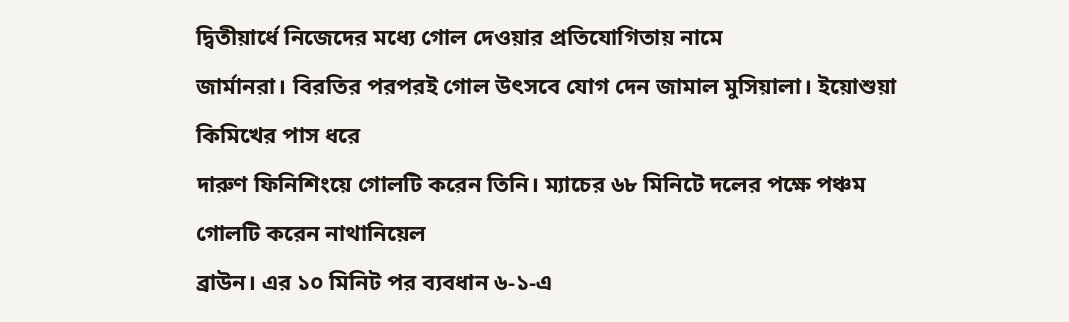দ্বিতীয়ার্ধে নিজেদের মধ্যে গোল দেওয়ার প্রতিযোগিতায় নামে
জার্মানরা। বিরতির পরপরই গোল উৎসবে যোগ দেন জামাল মুসিয়ালা। ইয়োশুয়া কিমিখের পাস ধরে
দারুণ ফিনিশিংয়ে গোলটি করেন তিনি। ম্যাচের ৬৮ মিনিটে দলের পক্ষে পঞ্চম গোলটি করেন নাথানিয়েল
ব্রাউন। এর ১০ মিনিট পর ব্যবধান ৬-১-এ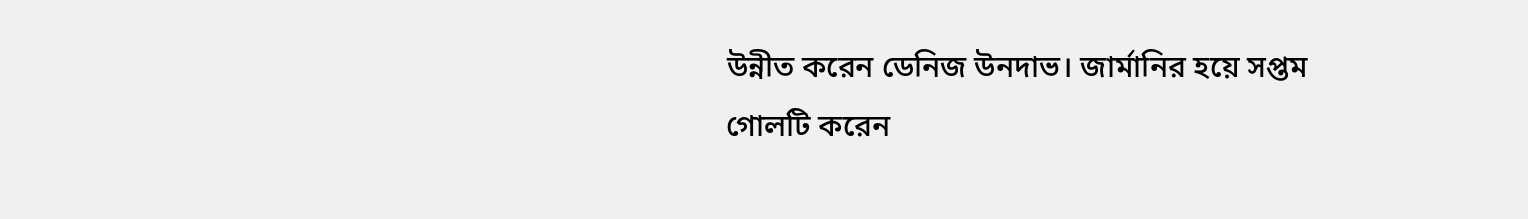উন্নীত করেন ডেনিজ উনদাভ। জার্মানির হয়ে সপ্তম
গোলটি করেন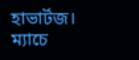হাভার্টজ। ম্যাচে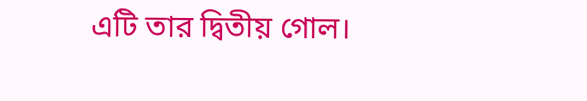এটি তার দ্বিতীয় গোল।